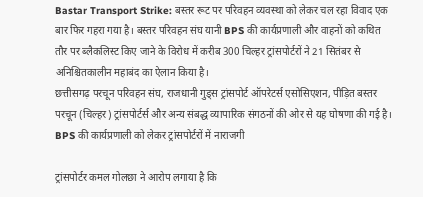Bastar Transport Strike: बस्तर रूट पर परिवहन व्यवस्था को लेकर चल रहा विवाद एक बार फिर गहरा गया है। बस्तर परिवहन संघ यानी BPS की कार्यप्रणाली और वाहनों को कथित तौर पर ब्लैकलिस्ट किए जाने के विरोध में करीब 300 चिल्हर ट्रांसपोर्टरों ने 21 सितंबर से अनिश्चितकालीन महाबंद का ऐलान किया है।
छत्तीसगढ़ परचून परिवहन संघ, राजधानी गुड्स ट्रांसपोर्ट ऑपरेटर्स एसोसिएशन, पीड़ित बस्तर परचून (चिल्हर) ट्रांसपोर्टर्स और अन्य संबद्ध व्यापारिक संगठनों की ओर से यह घोषणा की गई है।
BPS की कार्यप्रणाली को लेकर ट्रांसपोर्टरों में नाराजगी

ट्रांसपोर्टर कमल गोलछा ने आरोप लगाया है कि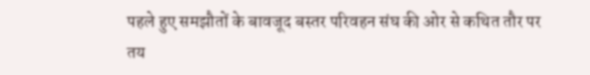पहले हुए समझौतों के बावजूद बस्तर परिवहन संघ की ओर से कथित तौर पर तय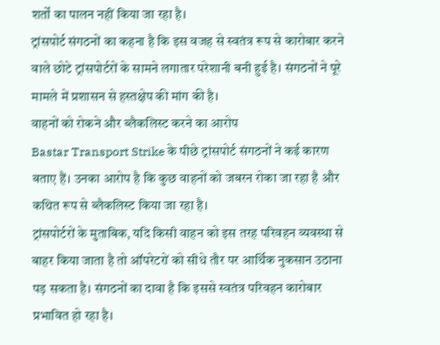शर्तों का पालन नहीं किया जा रहा है।
ट्रांसपोर्ट संगठनों का कहना है कि इस वजह से स्वतंत्र रूप से कारोबार करने वाले छोटे ट्रांसपोर्टरों के सामने लगातार परेशानी बनी हुई है। संगठनों ने पूरे मामले में प्रशासन से हस्तक्षेप की मांग की है।
वाहनों को रोकने और ब्लैकलिस्ट करने का आरोप
Bastar Transport Strike के पीछे ट्रांसपोर्ट संगठनों ने कई कारण बताए हैं। उनका आरोप है कि कुछ वाहनों को जबरन रोका जा रहा है और कथित रूप से ब्लैकलिस्ट किया जा रहा है।
ट्रांसपोर्टरों के मुताबिक, यदि किसी वाहन को इस तरह परिवहन व्यवस्था से बाहर किया जाता है तो ऑपरेटरों को सीधे तौर पर आर्थिक नुकसान उठाना पड़ सकता है। संगठनों का दावा है कि इससे स्वतंत्र परिवहन कारोबार प्रभावित हो रहा है।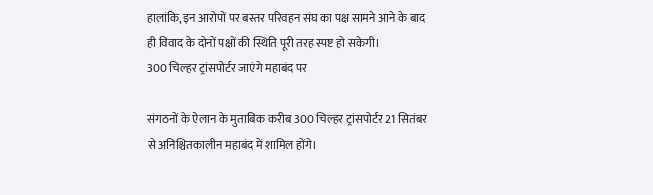हालांकि, इन आरोपों पर बस्तर परिवहन संघ का पक्ष सामने आने के बाद ही विवाद के दोनों पक्षों की स्थिति पूरी तरह स्पष्ट हो सकेगी।
300 चिल्हर ट्रांसपोर्टर जाएंगे महाबंद पर

संगठनों के ऐलान के मुताबिक करीब 300 चिल्हर ट्रांसपोर्टर 21 सितंबर से अनिश्चितकालीन महाबंद में शामिल होंगे।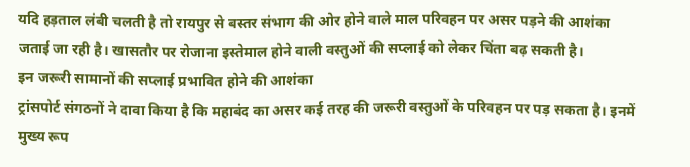यदि हड़ताल लंबी चलती है तो रायपुर से बस्तर संभाग की ओर होने वाले माल परिवहन पर असर पड़ने की आशंका जताई जा रही है। खासतौर पर रोजाना इस्तेमाल होने वाली वस्तुओं की सप्लाई को लेकर चिंता बढ़ सकती है।
इन जरूरी सामानों की सप्लाई प्रभावित होने की आशंका
ट्रांसपोर्ट संगठनों ने दावा किया है कि महाबंद का असर कई तरह की जरूरी वस्तुओं के परिवहन पर पड़ सकता है। इनमें मुख्य रूप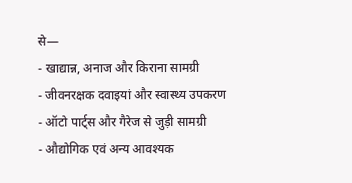से—
- खाद्यान्न, अनाज और किराना सामग्री
- जीवनरक्षक दवाइयां और स्वास्थ्य उपकरण
- ऑटो पार्ट्स और गैरेज से जुड़ी सामग्री
- औद्योगिक एवं अन्य आवश्यक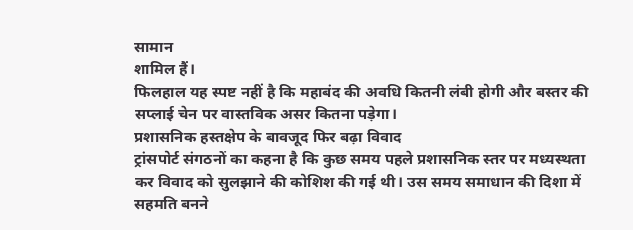सामान
शामिल हैं।
फिलहाल यह स्पष्ट नहीं है कि महाबंद की अवधि कितनी लंबी होगी और बस्तर की सप्लाई चेन पर वास्तविक असर कितना पड़ेगा।
प्रशासनिक हस्तक्षेप के बावजूद फिर बढ़ा विवाद
ट्रांसपोर्ट संगठनों का कहना है कि कुछ समय पहले प्रशासनिक स्तर पर मध्यस्थता कर विवाद को सुलझाने की कोशिश की गई थी। उस समय समाधान की दिशा में सहमति बनने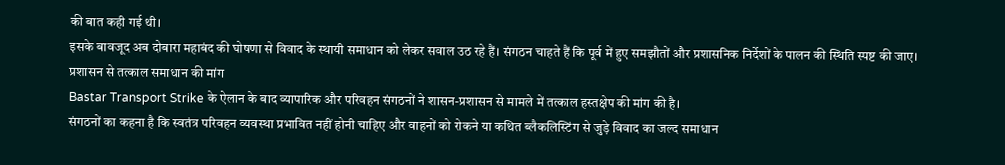की बात कही गई थी।
इसके बावजूद अब दोबारा महाबंद की घोषणा से विवाद के स्थायी समाधान को लेकर सवाल उठ रहे हैं। संगठन चाहते हैं कि पूर्व में हुए समझौतों और प्रशासनिक निर्देशों के पालन की स्थिति स्पष्ट की जाए।
प्रशासन से तत्काल समाधान की मांग
Bastar Transport Strike के ऐलान के बाद व्यापारिक और परिवहन संगठनों ने शासन-प्रशासन से मामले में तत्काल हस्तक्षेप की मांग की है।
संगठनों का कहना है कि स्वतंत्र परिवहन व्यवस्था प्रभावित नहीं होनी चाहिए और वाहनों को रोकने या कथित ब्लैकलिस्टिंग से जुड़े विवाद का जल्द समाधान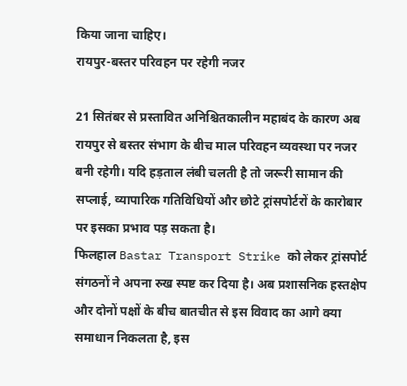किया जाना चाहिए।
रायपुर-बस्तर परिवहन पर रहेगी नजर

21 सितंबर से प्रस्तावित अनिश्चितकालीन महाबंद के कारण अब रायपुर से बस्तर संभाग के बीच माल परिवहन व्यवस्था पर नजर बनी रहेगी। यदि हड़ताल लंबी चलती है तो जरूरी सामान की सप्लाई, व्यापारिक गतिविधियों और छोटे ट्रांसपोर्टरों के कारोबार पर इसका प्रभाव पड़ सकता है।
फिलहाल Bastar Transport Strike को लेकर ट्रांसपोर्ट संगठनों ने अपना रुख स्पष्ट कर दिया है। अब प्रशासनिक हस्तक्षेप और दोनों पक्षों के बीच बातचीत से इस विवाद का आगे क्या समाधान निकलता है, इस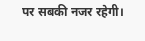पर सबकी नजर रहेगी।